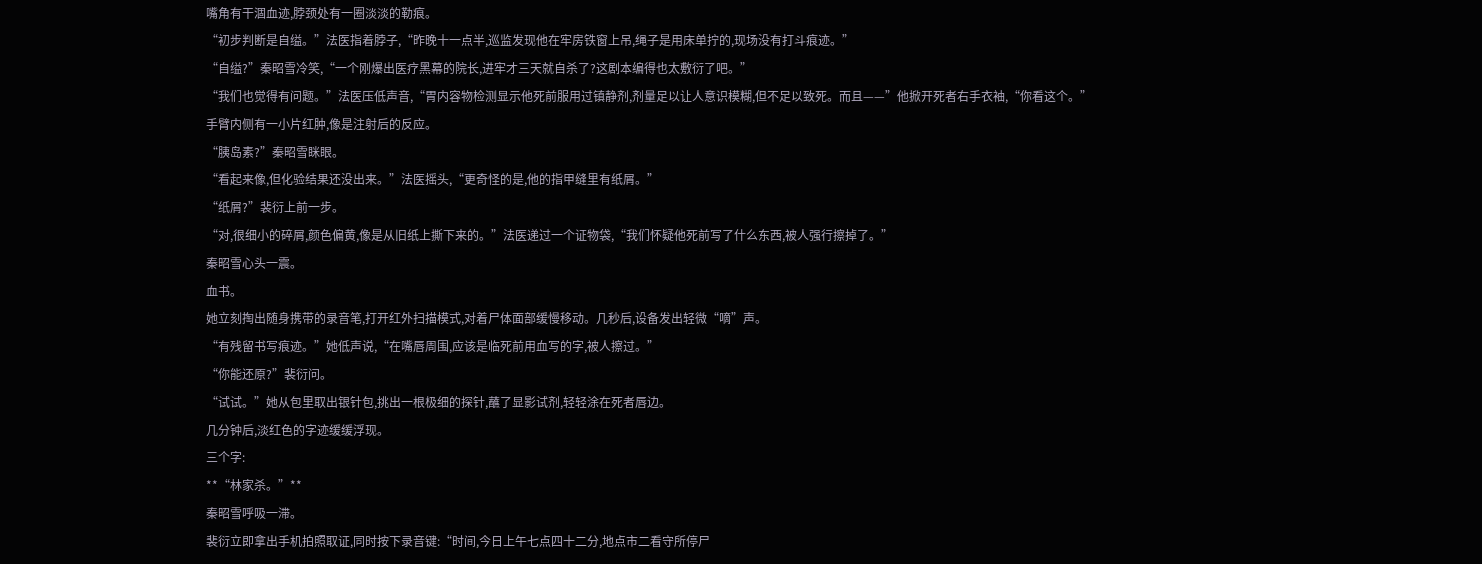嘴角有干涸血迹,脖颈处有一圈淡淡的勒痕。
“初步判断是自缢。”法医指着脖子,“昨晚十一点半,巡监发现他在牢房铁窗上吊,绳子是用床单拧的,现场没有打斗痕迹。”
“自缢?”秦昭雪冷笑,“一个刚爆出医疗黑幕的院长,进牢才三天就自杀了?这剧本编得也太敷衍了吧。”
“我们也觉得有问题。”法医压低声音,“胃内容物检测显示他死前服用过镇静剂,剂量足以让人意识模糊,但不足以致死。而且——”他掀开死者右手衣袖,“你看这个。”
手臂内侧有一小片红肿,像是注射后的反应。
“胰岛素?”秦昭雪眯眼。
“看起来像,但化验结果还没出来。”法医摇头,“更奇怪的是,他的指甲缝里有纸屑。”
“纸屑?”裴衍上前一步。
“对,很细小的碎屑,颜色偏黄,像是从旧纸上撕下来的。”法医递过一个证物袋,“我们怀疑他死前写了什么东西,被人强行擦掉了。”
秦昭雪心头一震。
血书。
她立刻掏出随身携带的录音笔,打开红外扫描模式,对着尸体面部缓慢移动。几秒后,设备发出轻微“嘀”声。
“有残留书写痕迹。”她低声说,“在嘴唇周围,应该是临死前用血写的字,被人擦过。”
“你能还原?”裴衍问。
“试试。”她从包里取出银针包,挑出一根极细的探针,蘸了显影试剂,轻轻涂在死者唇边。
几分钟后,淡红色的字迹缓缓浮现。
三个字:
**“林家杀。”**
秦昭雪呼吸一滞。
裴衍立即拿出手机拍照取证,同时按下录音键:“时间,今日上午七点四十二分,地点市二看守所停尸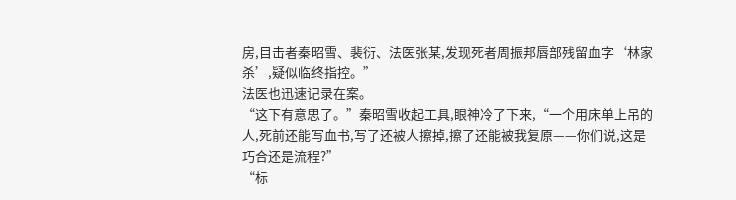房,目击者秦昭雪、裴衍、法医张某,发现死者周振邦唇部残留血字‘林家杀’,疑似临终指控。”
法医也迅速记录在案。
“这下有意思了。”秦昭雪收起工具,眼神冷了下来,“一个用床单上吊的人,死前还能写血书,写了还被人擦掉,擦了还能被我复原——你们说,这是巧合还是流程?”
“标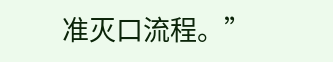准灭口流程。”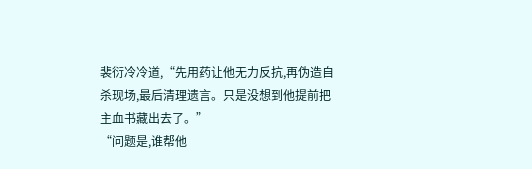裴衍冷冷道,“先用药让他无力反抗,再伪造自杀现场,最后清理遗言。只是没想到他提前把主血书藏出去了。”
“问题是,谁帮他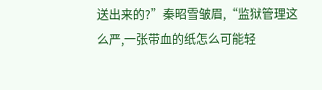送出来的?”秦昭雪皱眉,“监狱管理这么严,一张带血的纸怎么可能轻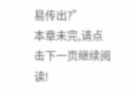易传出?”
本章未完,请点击下一页继续阅读!